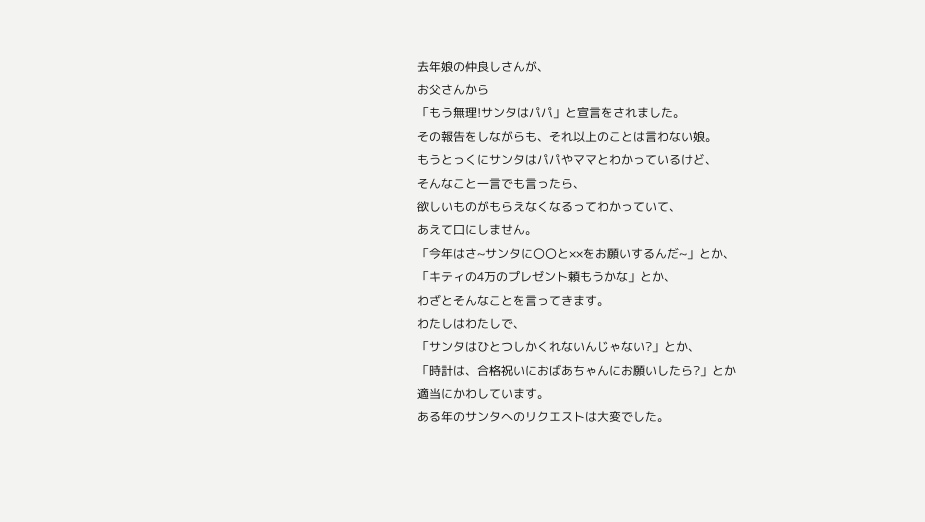去年娘の仲良しさんが、
お父さんから
「もう無理!サンタはパパ」と宣言をされました。
その報告をしながらも、それ以上のことは言わない娘。
もうとっくにサンタはパパやママとわかっているけど、
そんなこと一言でも言ったら、
欲しいものがもらえなくなるってわかっていて、
あえて口にしません。
「今年はさ~サンタに〇〇と××をお願いするんだ~」とか、
「キティの4万のプレゼント頼もうかな」とか、
わざとそんなことを言ってきます。
わたしはわたしで、
「サンタはひとつしかくれないんじゃない?」とか、
「時計は、合格祝いにおばあちゃんにお願いしたら?」とか
適当にかわしています。
ある年のサンタへのリクエストは大変でした。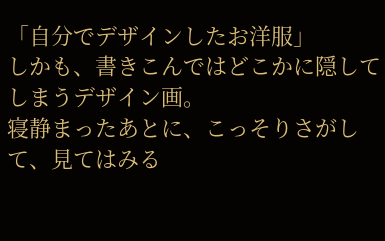「自分でデザインしたお洋服」
しかも、書きこんではどこかに隠してしまうデザイン画。
寝静まったあとに、こっそりさがして、見てはみる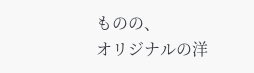ものの、
オリジナルの洋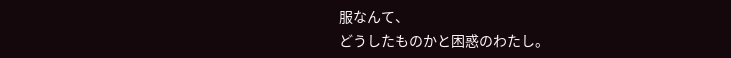服なんて、
どうしたものかと困惑のわたし。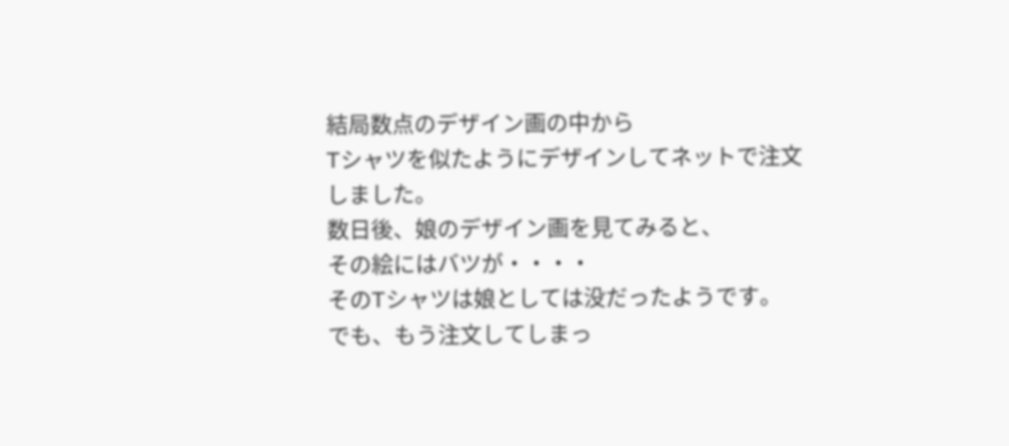結局数点のデザイン画の中から
Tシャツを似たようにデザインしてネットで注文しました。
数日後、娘のデザイン画を見てみると、
その絵にはバツが・・・・
そのTシャツは娘としては没だったようです。
でも、もう注文してしまっ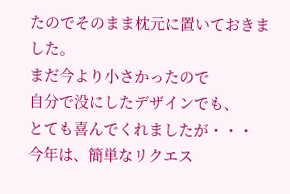たのでそのまま枕元に置いておきました。
まだ今より小さかったので
自分で没にしたデザインでも、
とても喜んでくれましたが・・・
今年は、簡単なリクエス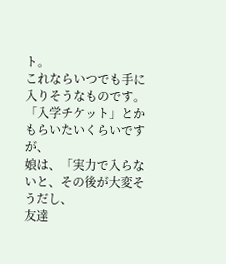ト。
これならいつでも手に入りそうなものです。
「入学チケット」とかもらいたいくらいですが、
娘は、「実力で入らないと、その後が大変そうだし、
友達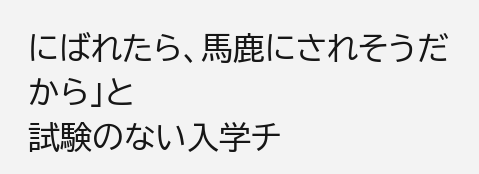にばれたら、馬鹿にされそうだから」と
試験のない入学チ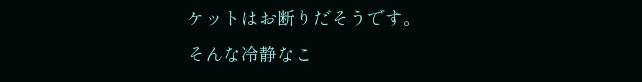ケットはお断りだそうです。
そんな冷静なこ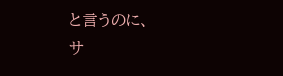と言うのに、
サ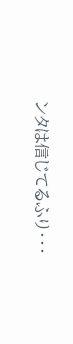ンタは信じてるふり・・・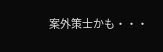案外策士かも・・・